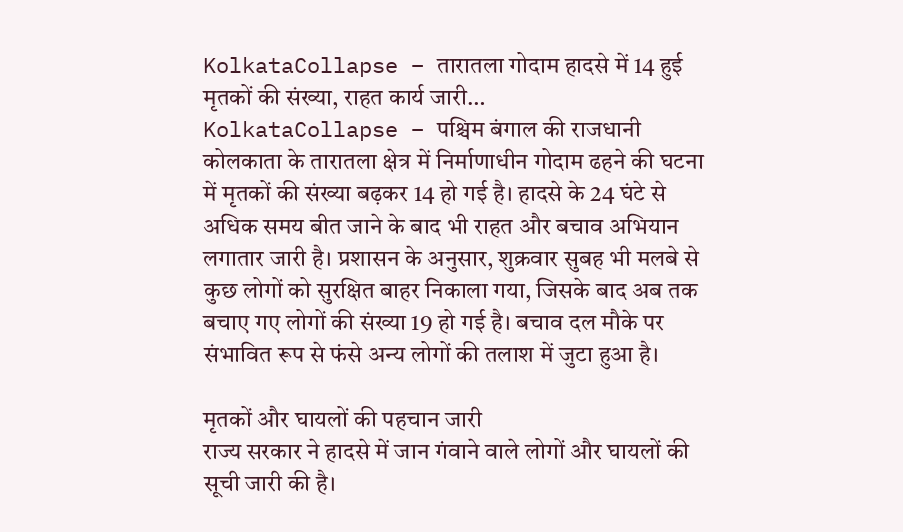KolkataCollapse – तारातला गोदाम हादसे में 14 हुई मृतकों की संख्या, राहत कार्य जारी…
KolkataCollapse – पश्चिम बंगाल की राजधानी कोलकाता के तारातला क्षेत्र में निर्माणाधीन गोदाम ढहने की घटना में मृतकों की संख्या बढ़कर 14 हो गई है। हादसे के 24 घंटे से अधिक समय बीत जाने के बाद भी राहत और बचाव अभियान लगातार जारी है। प्रशासन के अनुसार, शुक्रवार सुबह भी मलबे से कुछ लोगों को सुरक्षित बाहर निकाला गया, जिसके बाद अब तक बचाए गए लोगों की संख्या 19 हो गई है। बचाव दल मौके पर संभावित रूप से फंसे अन्य लोगों की तलाश में जुटा हुआ है।

मृतकों और घायलों की पहचान जारी
राज्य सरकार ने हादसे में जान गंवाने वाले लोगों और घायलों की सूची जारी की है।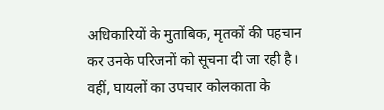अधिकारियों के मुताबिक, मृतकों की पहचान कर उनके परिजनों को सूचना दी जा रही है। वहीं, घायलों का उपचार कोलकाता के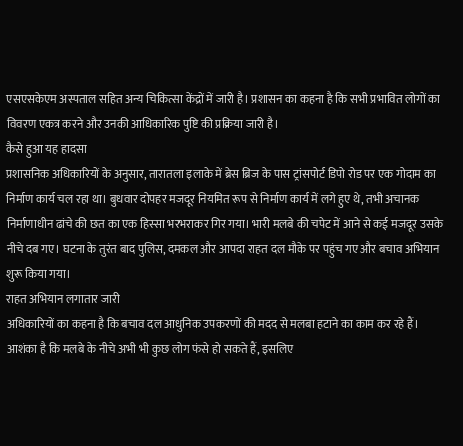एसएसकेएम अस्पताल सहित अन्य चिकित्सा केंद्रों में जारी है। प्रशासन का कहना है कि सभी प्रभावित लोगों का विवरण एकत्र करने और उनकी आधिकारिक पुष्टि की प्रक्रिया जारी है।
कैसे हुआ यह हादसा
प्रशासनिक अधिकारियों के अनुसार, तारातला इलाके में ब्रेस ब्रिज के पास ट्रांसपोर्ट डिपो रोड पर एक गोदाम का निर्माण कार्य चल रहा था। बुधवार दोपहर मजदूर नियमित रूप से निर्माण कार्य में लगे हुए थे, तभी अचानक निर्माणाधीन ढांचे की छत का एक हिस्सा भरभराकर गिर गया। भारी मलबे की चपेट में आने से कई मजदूर उसके नीचे दब गए। घटना के तुरंत बाद पुलिस, दमकल और आपदा राहत दल मौके पर पहुंच गए और बचाव अभियान शुरू किया गया।
राहत अभियान लगातार जारी
अधिकारियों का कहना है कि बचाव दल आधुनिक उपकरणों की मदद से मलबा हटाने का काम कर रहे हैं। आशंका है कि मलबे के नीचे अभी भी कुछ लोग फंसे हो सकते हैं, इसलिए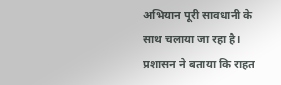अभियान पूरी सावधानी के साथ चलाया जा रहा है। प्रशासन ने बताया कि राहत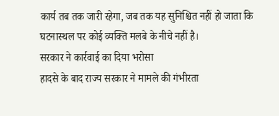कार्य तब तक जारी रहेगा, जब तक यह सुनिश्चित नहीं हो जाता कि घटनास्थल पर कोई व्यक्ति मलबे के नीचे नहीं है।
सरकार ने कार्रवाई का दिया भरोसा
हादसे के बाद राज्य सरकार ने मामले की गंभीरता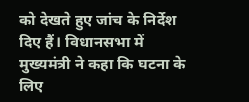को देखते हुए जांच के निर्देश दिए हैं। विधानसभा में मुख्यमंत्री ने कहा कि घटना के लिए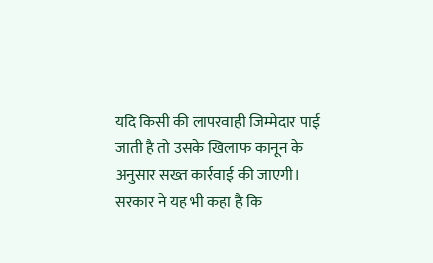यदि किसी की लापरवाही जिम्मेदार पाई जाती है तो उसके खिलाफ कानून के अनुसार सख्त कार्रवाई की जाएगी। सरकार ने यह भी कहा है कि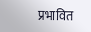प्रभावित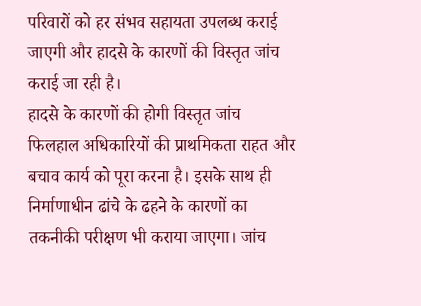परिवारों को हर संभव सहायता उपलब्ध कराई जाएगी और हादसे के कारणों की विस्तृत जांच कराई जा रही है।
हादसे के कारणों की होगी विस्तृत जांच
फिलहाल अधिकारियों की प्राथमिकता राहत और बचाव कार्य को पूरा करना है। इसके साथ ही निर्माणाधीन ढांचे के ढहने के कारणों का तकनीकी परीक्षण भी कराया जाएगा। जांच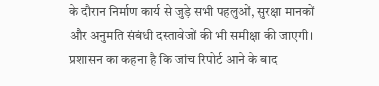के दौरान निर्माण कार्य से जुड़े सभी पहलुओं, सुरक्षा मानकों और अनुमति संबंधी दस्तावेजों की भी समीक्षा की जाएगी। प्रशासन का कहना है कि जांच रिपोर्ट आने के बाद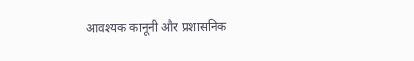आवश्यक कानूनी और प्रशासनिक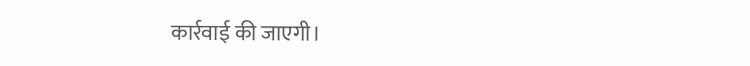कार्रवाई की जाएगी।